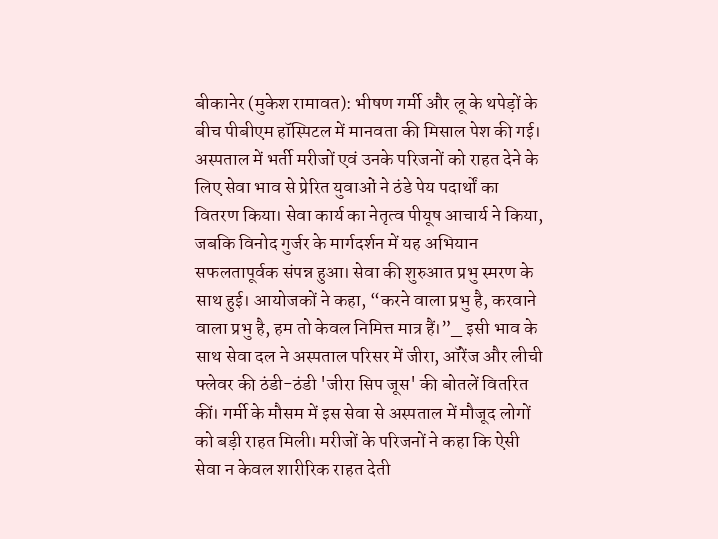बीकानेर (मुकेश रामावत): भीषण गर्मी और लू के थपेड़ों के बीच पीबीएम हॉस्पिटल में मानवता की मिसाल पेश की गई। अस्पताल में भर्ती मरीजों एवं उनके परिजनों को राहत देने के लिए सेवा भाव से प्रेरित युवाओं ने ठंडे पेय पदार्थों का वितरण किया। सेवा कार्य का नेतृत्व पीयूष आचार्य ने किया, जबकि विनोद गुर्जर के मार्गदर्शन में यह अभियान सफलतापूर्वक संपन्न हुआ। सेवा की शुरुआत प्रभु स्मरण के साथ हुई। आयोजकों ने कहा, “करने वाला प्रभु है, करवाने वाला प्रभु है, हम तो केवल निमित्त मात्र हैं।”_ इसी भाव के साथ सेवा दल ने अस्पताल परिसर में जीरा, ऑरेंज और लीची फ्लेवर की ठंडी-ठंडी 'जीरा सिप जूस' की बोतलें वितरित कीं। गर्मी के मौसम में इस सेवा से अस्पताल में मौजूद लोगों को बड़ी राहत मिली। मरीजों के परिजनों ने कहा कि ऐसी सेवा न केवल शारीरिक राहत देती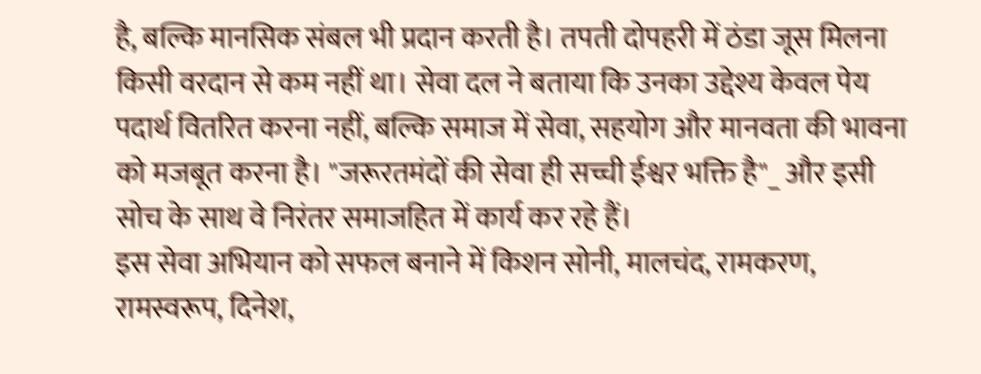है, बल्कि मानसिक संबल भी प्रदान करती है। तपती दोपहरी में ठंडा जूस मिलना किसी वरदान से कम नहीं था। सेवा दल ने बताया कि उनका उद्देश्य केवल पेय पदार्थ वितरित करना नहीं, बल्कि समाज में सेवा, सहयोग और मानवता की भावना को मजबूत करना है। "जरूरतमंदों की सेवा ही सच्ची ईश्वर भक्ति है"_ और इसी सोच के साथ वे निरंतर समाजहित में कार्य कर रहे हैं।
इस सेवा अभियान को सफल बनाने में किशन सोनी, मालचंद, रामकरण, रामस्वरूप, दिनेश,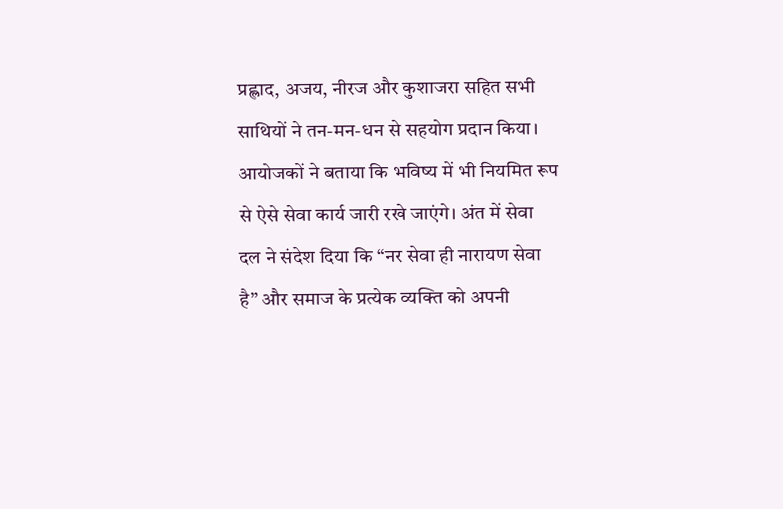प्रह्लाद, अजय, नीरज और कुशाजरा सहित सभी साथियों ने तन-मन-धन से सहयोग प्रदान किया। आयोजकों ने बताया कि भविष्य में भी नियमित रूप से ऐसे सेवा कार्य जारी रखे जाएंगे। अंत में सेवा दल ने संदेश दिया कि “नर सेवा ही नारायण सेवा है” और समाज के प्रत्येक व्यक्ति को अपनी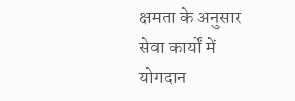क्षमता के अनुसार सेवा कार्यों में योगदान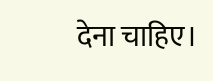देना चाहिए।